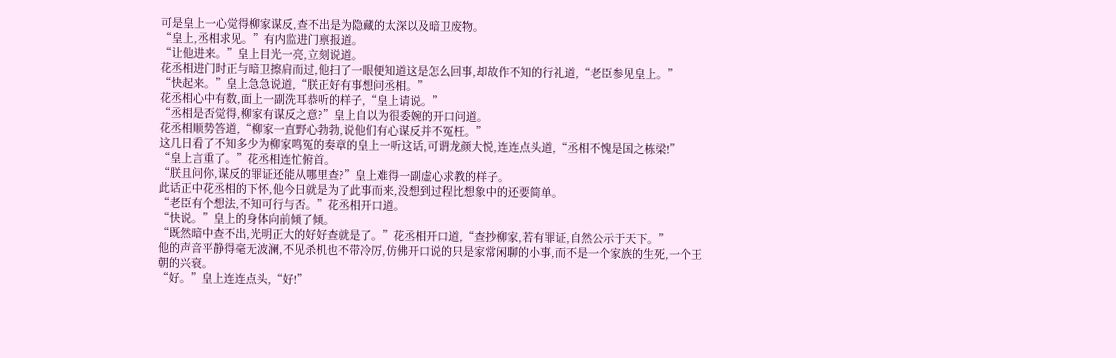可是皇上一心觉得柳家谋反,查不出是为隐藏的太深以及暗卫废物。
“皇上,丞相求见。”有内监进门禀报道。
“让他进来。”皇上目光一亮,立刻说道。
花丞相进门时正与暗卫擦肩而过,他扫了一眼便知道这是怎么回事,却故作不知的行礼道,“老臣参见皇上。”
“快起来。”皇上急急说道,“朕正好有事想问丞相。”
花丞相心中有数,面上一副洗耳恭听的样子,“皇上请说。”
“丞相是否觉得,柳家有谋反之意?”皇上自以为很委婉的开口问道。
花丞相顺势答道,“柳家一直野心勃勃,说他们有心谋反并不冤枉。”
这几日看了不知多少为柳家鸣冤的奏章的皇上一听这话,可谓龙颜大悦,连连点头道,“丞相不愧是国之栋梁!”
“皇上言重了。”花丞相连忙俯首。
“朕且问你,谋反的罪证还能从哪里查?”皇上难得一副虚心求教的样子。
此话正中花丞相的下怀,他今日就是为了此事而来,没想到过程比想象中的还要简单。
“老臣有个想法,不知可行与否。”花丞相开口道。
“快说。”皇上的身体向前倾了倾。
“既然暗中查不出,光明正大的好好查就是了。”花丞相开口道,“查抄柳家,若有罪证,自然公示于天下。”
他的声音平静得毫无波澜,不见杀机也不带冷厉,仿佛开口说的只是家常闲聊的小事,而不是一个家族的生死,一个王朝的兴衰。
“好。”皇上连连点头,“好!”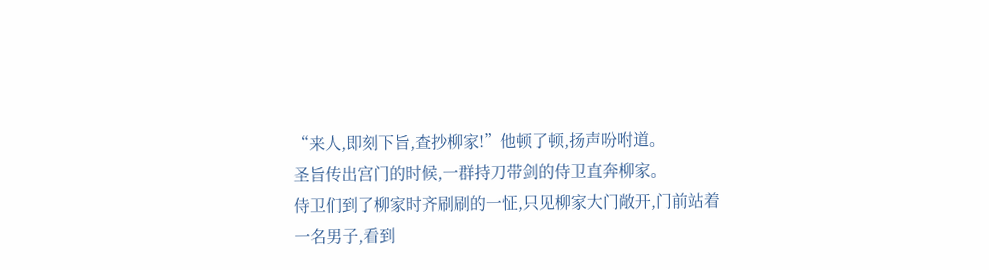“来人,即刻下旨,查抄柳家!”他顿了顿,扬声吩咐道。
圣旨传出宫门的时候,一群持刀带剑的侍卫直奔柳家。
侍卫们到了柳家时齐刷刷的一怔,只见柳家大门敞开,门前站着一名男子,看到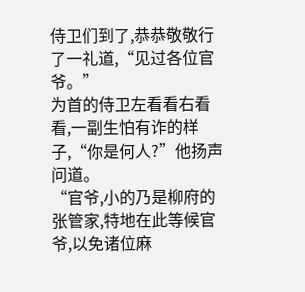侍卫们到了,恭恭敬敬行了一礼道,“见过各位官爷。”
为首的侍卫左看看右看看,一副生怕有诈的样子,“你是何人?”他扬声问道。
“官爷,小的乃是柳府的张管家,特地在此等候官爷,以免诸位麻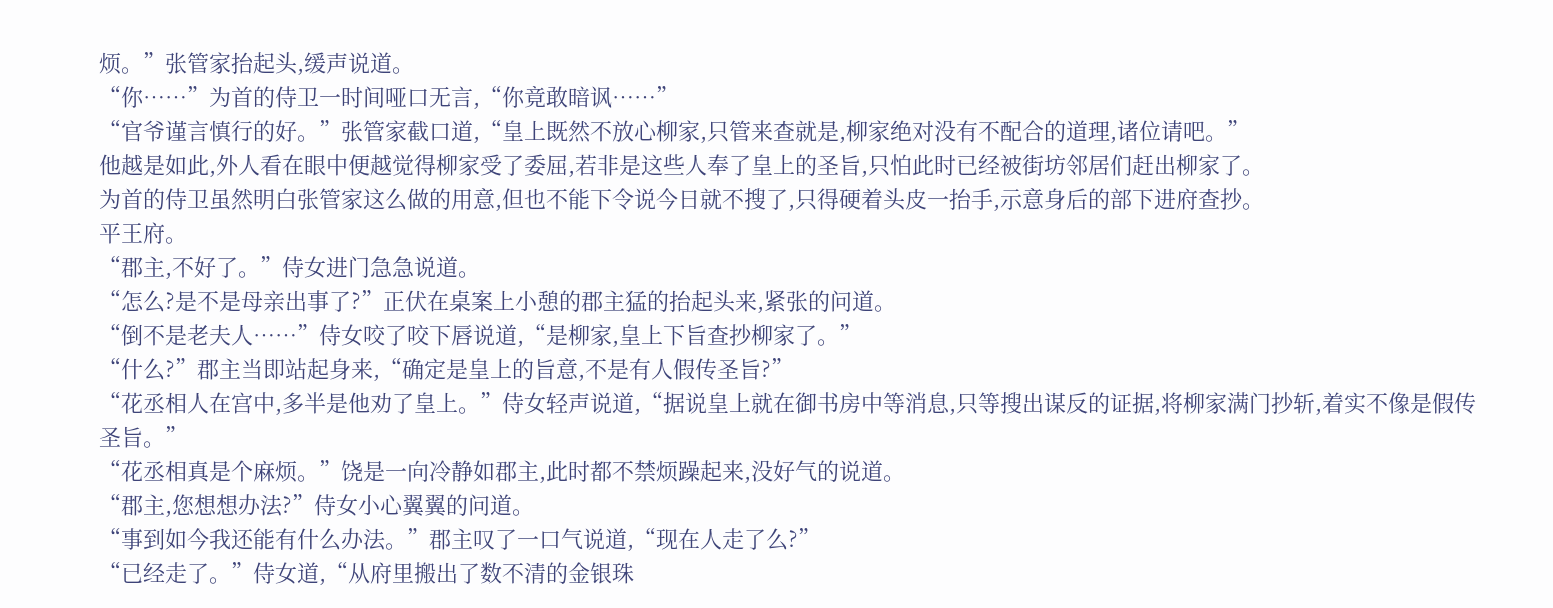烦。”张管家抬起头,缓声说道。
“你……”为首的侍卫一时间哑口无言,“你竟敢暗讽……”
“官爷谨言慎行的好。”张管家截口道,“皇上既然不放心柳家,只管来查就是,柳家绝对没有不配合的道理,诸位请吧。”
他越是如此,外人看在眼中便越觉得柳家受了委屈,若非是这些人奉了皇上的圣旨,只怕此时已经被街坊邻居们赶出柳家了。
为首的侍卫虽然明白张管家这么做的用意,但也不能下令说今日就不搜了,只得硬着头皮一抬手,示意身后的部下进府查抄。
平王府。
“郡主,不好了。”侍女进门急急说道。
“怎么?是不是母亲出事了?”正伏在桌案上小憩的郡主猛的抬起头来,紧张的问道。
“倒不是老夫人……”侍女咬了咬下唇说道,“是柳家,皇上下旨查抄柳家了。”
“什么?”郡主当即站起身来,“确定是皇上的旨意,不是有人假传圣旨?”
“花丞相人在宫中,多半是他劝了皇上。”侍女轻声说道,“据说皇上就在御书房中等消息,只等搜出谋反的证据,将柳家满门抄斩,着实不像是假传圣旨。”
“花丞相真是个麻烦。”饶是一向冷静如郡主,此时都不禁烦躁起来,没好气的说道。
“郡主,您想想办法?”侍女小心翼翼的问道。
“事到如今我还能有什么办法。”郡主叹了一口气说道,“现在人走了么?”
“已经走了。”侍女道,“从府里搬出了数不清的金银珠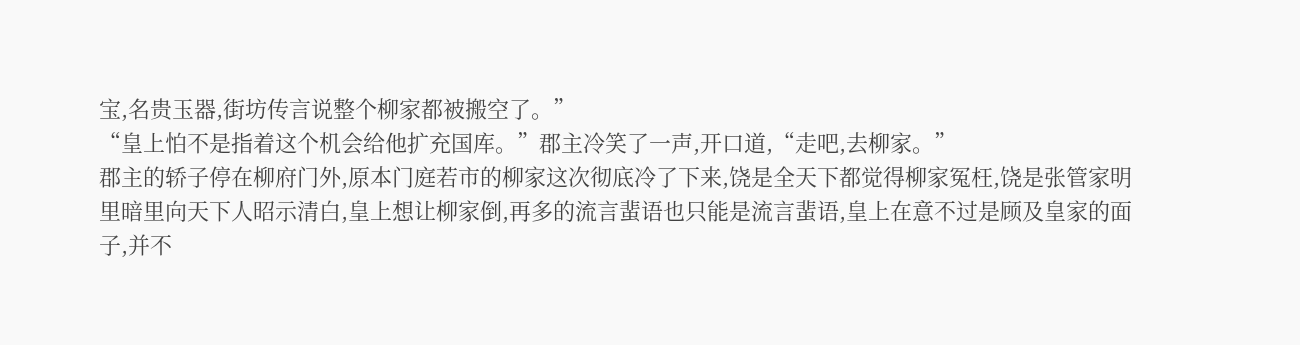宝,名贵玉器,街坊传言说整个柳家都被搬空了。”
“皇上怕不是指着这个机会给他扩充国库。”郡主冷笑了一声,开口道,“走吧,去柳家。”
郡主的轿子停在柳府门外,原本门庭若市的柳家这次彻底冷了下来,饶是全天下都觉得柳家冤枉,饶是张管家明里暗里向天下人昭示清白,皇上想让柳家倒,再多的流言蜚语也只能是流言蜚语,皇上在意不过是顾及皇家的面子,并不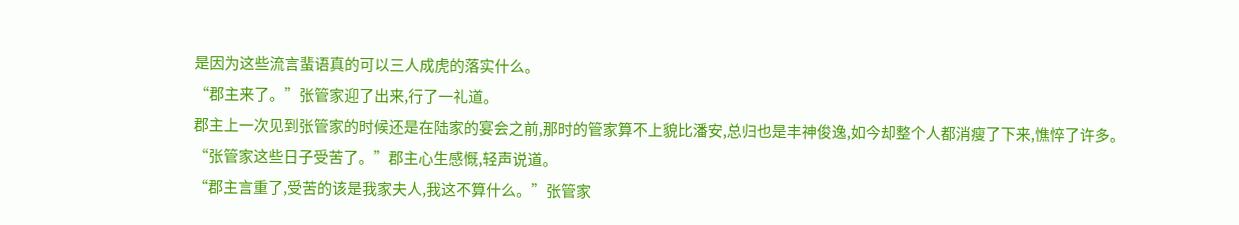是因为这些流言蜚语真的可以三人成虎的落实什么。
“郡主来了。”张管家迎了出来,行了一礼道。
郡主上一次见到张管家的时候还是在陆家的宴会之前,那时的管家算不上貌比潘安,总归也是丰神俊逸,如今却整个人都消瘦了下来,憔悴了许多。
“张管家这些日子受苦了。”郡主心生感慨,轻声说道。
“郡主言重了,受苦的该是我家夫人,我这不算什么。”张管家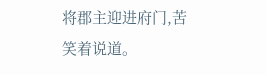将郡主迎进府门,苦笑着说道。